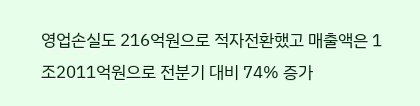영업손실도 216억원으로 적자전환했고 매출액은 1조2011억원으로 전분기 대비 74% 증가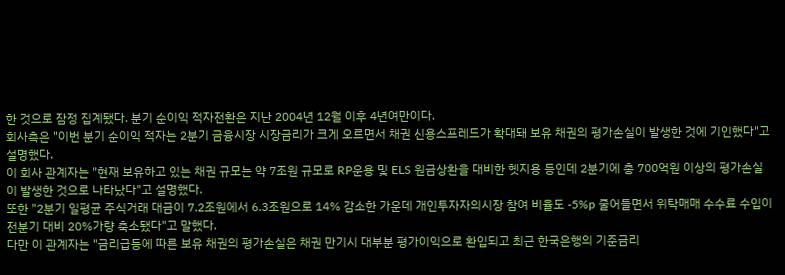한 것으로 잠정 집계됐다. 분기 순이익 적자전환은 지난 2004년 12월 이후 4년여만이다.
회사측은 "이번 분기 순이익 적자는 2분기 금융시장 시장금리가 크게 오르면서 채권 신용스프레드가 확대돼 보유 채권의 평가손실이 발생한 것에 기인했다"고 설명했다.
이 회사 관계자는 "현재 보유하고 있는 채권 규모는 약 7조원 규모로 RP운용 및 ELS 원금상환을 대비한 헷지용 등인데 2분기에 총 700억원 이상의 평가손실이 발생한 것으로 나타났다"고 설명했다.
또한 "2분기 일평균 주식거래 대금이 7.2조원에서 6.3조원으로 14% 감소한 가운데 개인투자자의시장 참여 비율도 -5%p 줄어들면서 위탁매매 수수료 수입이 전분기 대비 20%가량 축소됐다"고 말했다.
다만 이 관계자는 "금리급등에 따른 보유 채권의 평가손실은 채권 만기시 대부분 평가이익으로 환입되고 최근 한국은행의 기준금리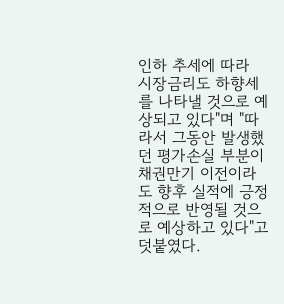인하 추세에 따라 시장금리도 하향세를 나타낼 것으로 예상되고 있다"며 "따라서 그동안 발생했던 평가손실 부분이 채권만기 이전이라도 향후 실적에 긍정적으로 반영될 것으로 예상하고 있다"고 덧붙였다.